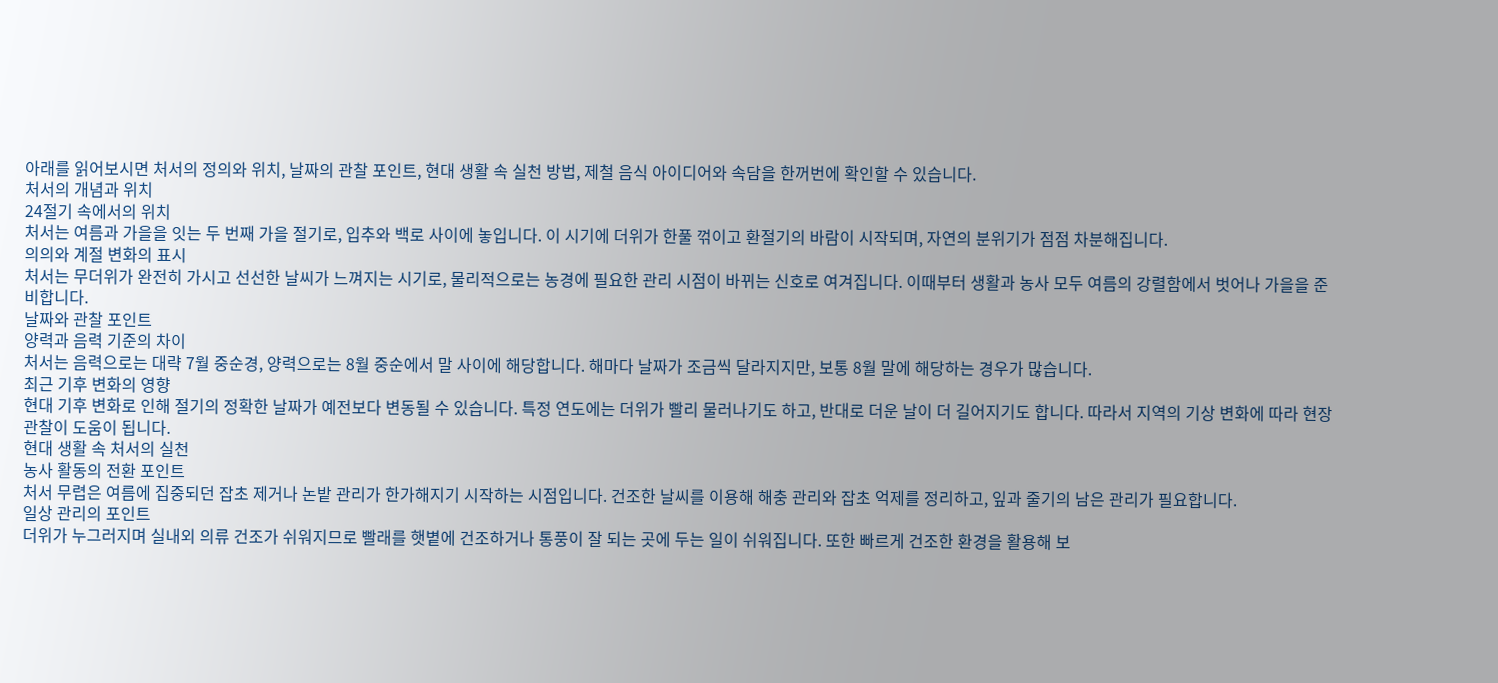아래를 읽어보시면 처서의 정의와 위치, 날짜의 관찰 포인트, 현대 생활 속 실천 방법, 제철 음식 아이디어와 속담을 한꺼번에 확인할 수 있습니다.
처서의 개념과 위치
24절기 속에서의 위치
처서는 여름과 가을을 잇는 두 번째 가을 절기로, 입추와 백로 사이에 놓입니다. 이 시기에 더위가 한풀 꺾이고 환절기의 바람이 시작되며, 자연의 분위기가 점점 차분해집니다.
의의와 계절 변화의 표시
처서는 무더위가 완전히 가시고 선선한 날씨가 느껴지는 시기로, 물리적으로는 농경에 필요한 관리 시점이 바뀌는 신호로 여겨집니다. 이때부터 생활과 농사 모두 여름의 강렬함에서 벗어나 가을을 준비합니다.
날짜와 관찰 포인트
양력과 음력 기준의 차이
처서는 음력으로는 대략 7월 중순경, 양력으로는 8월 중순에서 말 사이에 해당합니다. 해마다 날짜가 조금씩 달라지지만, 보통 8월 말에 해당하는 경우가 많습니다.
최근 기후 변화의 영향
현대 기후 변화로 인해 절기의 정확한 날짜가 예전보다 변동될 수 있습니다. 특정 연도에는 더위가 빨리 물러나기도 하고, 반대로 더운 날이 더 길어지기도 합니다. 따라서 지역의 기상 변화에 따라 현장 관찰이 도움이 됩니다.
현대 생활 속 처서의 실천
농사 활동의 전환 포인트
처서 무렵은 여름에 집중되던 잡초 제거나 논밭 관리가 한가해지기 시작하는 시점입니다. 건조한 날씨를 이용해 해충 관리와 잡초 억제를 정리하고, 잎과 줄기의 남은 관리가 필요합니다.
일상 관리의 포인트
더위가 누그러지며 실내외 의류 건조가 쉬워지므로 빨래를 햇볕에 건조하거나 통풍이 잘 되는 곳에 두는 일이 쉬워집니다. 또한 빠르게 건조한 환경을 활용해 보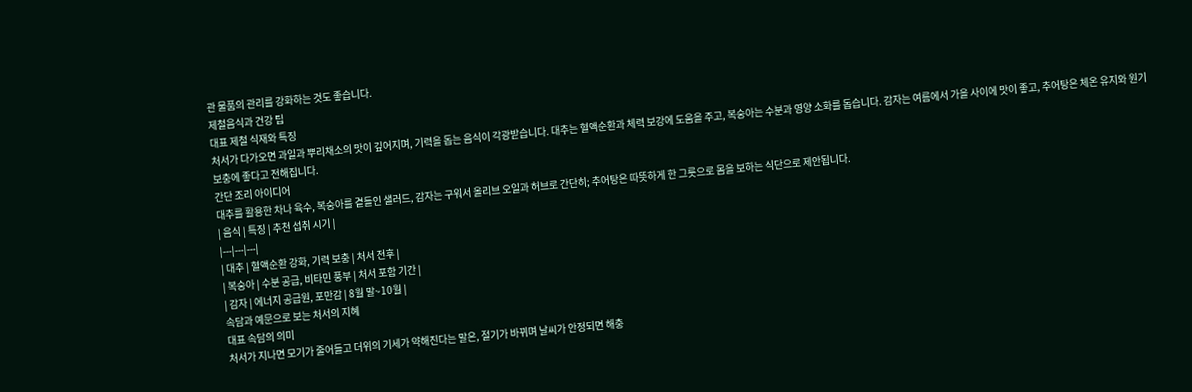관 물품의 관리를 강화하는 것도 좋습니다.
제철음식과 건강 팁
대표 제철 식재와 특징
처서가 다가오면 과일과 뿌리채소의 맛이 깊어지며, 기력을 돕는 음식이 각광받습니다. 대추는 혈액순환과 체력 보강에 도움을 주고, 복숭아는 수분과 영양 소화를 돕습니다. 감자는 여름에서 가을 사이에 맛이 좋고, 추어탕은 체온 유지와 원기 보충에 좋다고 전해집니다.
간단 조리 아이디어
대추를 활용한 차나 육수, 복숭아를 곁들인 샐러드, 감자는 구워서 올리브 오일과 허브로 간단히; 추어탕은 따뜻하게 한 그릇으로 몸을 보하는 식단으로 제안됩니다.
| 음식 | 특징 | 추천 섭취 시기 |
|---|---|---|
| 대추 | 혈액순환 강화, 기력 보충 | 처서 전후 |
| 복숭아 | 수분 공급, 비타민 풍부 | 처서 포함 기간 |
| 감자 | 에너지 공급원, 포만감 | 8월 말~10월 |
속담과 예문으로 보는 처서의 지혜
대표 속담의 의미
처서가 지나면 모기가 줄어들고 더위의 기세가 약해진다는 말은, 절기가 바뀌며 날씨가 안정되면 해충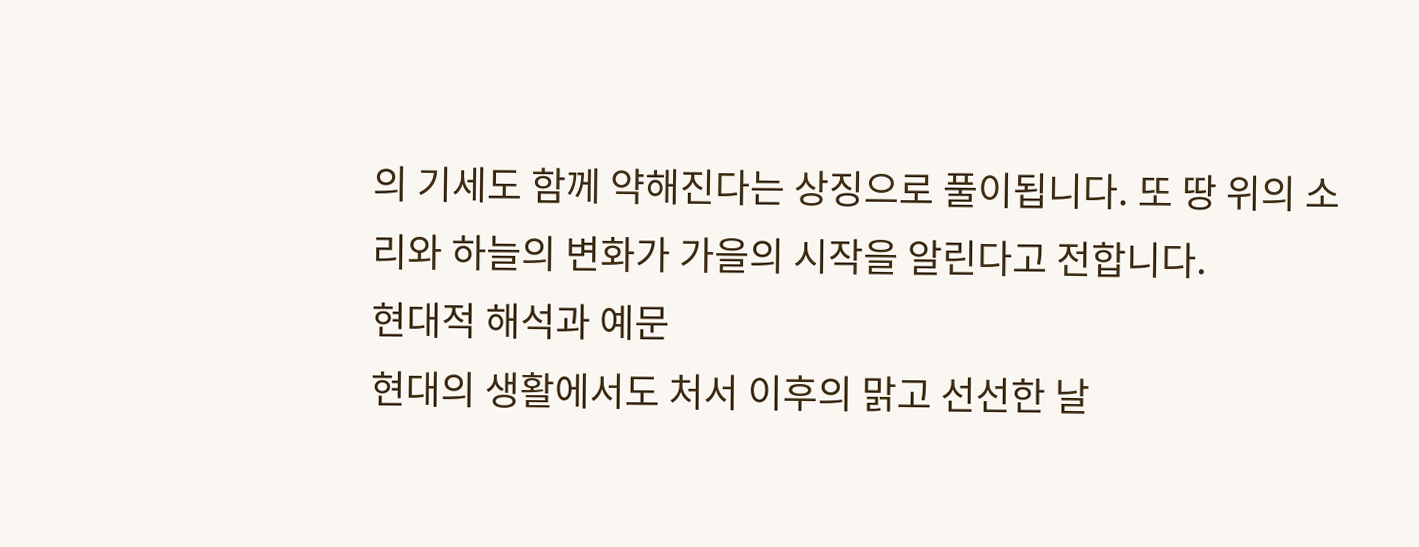의 기세도 함께 약해진다는 상징으로 풀이됩니다. 또 땅 위의 소리와 하늘의 변화가 가을의 시작을 알린다고 전합니다.
현대적 해석과 예문
현대의 생활에서도 처서 이후의 맑고 선선한 날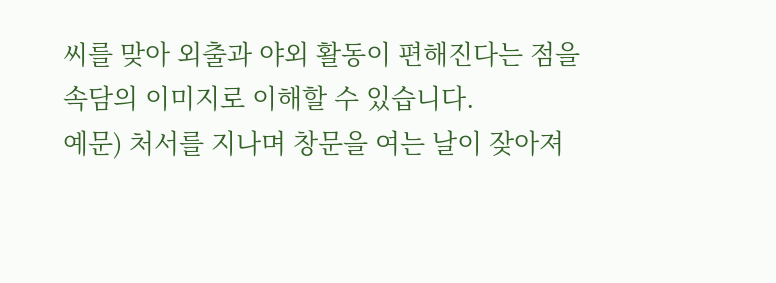씨를 맞아 외출과 야외 활동이 편해진다는 점을 속담의 이미지로 이해할 수 있습니다.
예문) 처서를 지나며 창문을 여는 날이 잦아져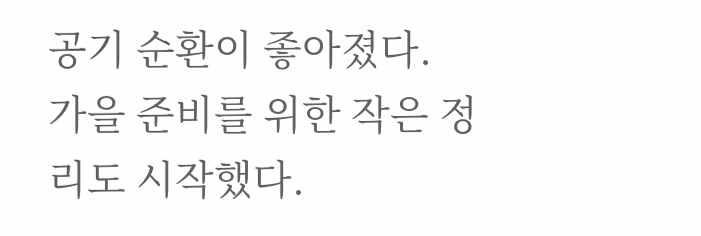공기 순환이 좋아졌다. 가을 준비를 위한 작은 정리도 시작했다.